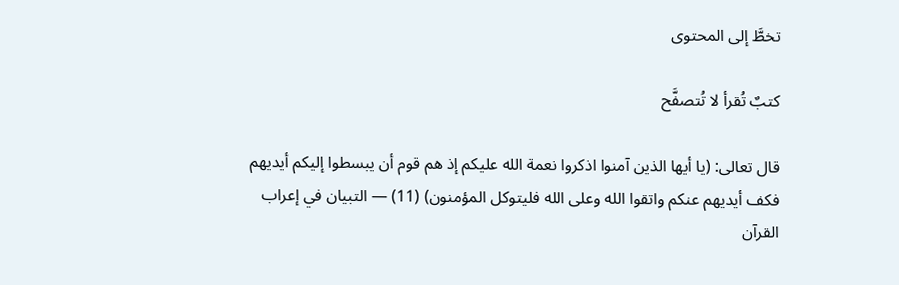تخطَّ إلى المحتوى

كتبٌ تُقرأ لا تُتصفَّح

قال تعالى: (يا أيها الذين آمنوا اذكروا نعمة الله عليكم إذ هم قوم أن يبسطوا إليكم أيديهم فكف أيديهم عنكم واتقوا الله وعلى الله فليتوكل المؤمنون) (11) — التبيان في إعراب القرآن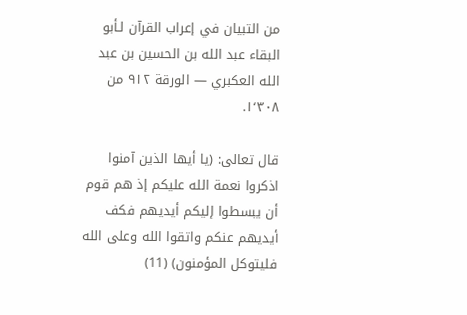من التبيان في إعراب القرآن لـأبو البقاء عبد الله بن الحسين بن عبد الله العكبري — الورقة ٩١٢ من ١٬٣٠٨.

قال تعالى: (يا أيها الذين آمنوا اذكروا نعمة الله عليكم إذ هم قوم أن يبسطوا إليكم أيديهم فكف أيديهم عنكم واتقوا الله وعلى الله فليتوكل المؤمنون) (11)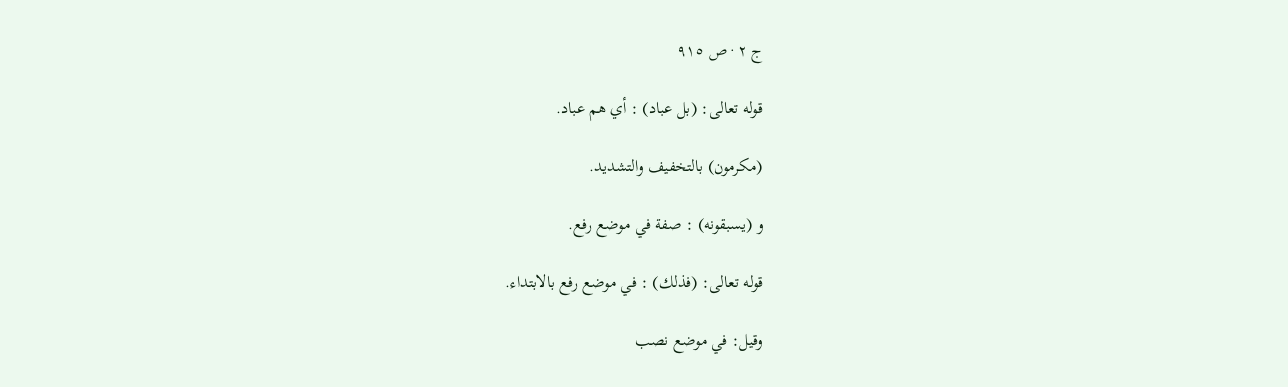ج ٢ · ص ٩١٥

قوله تعالى: (بل عباد) : أي هم عباد.

(مكرمون) بالتخفيف والتشديد.

و (يسبقونه) : صفة في موضع رفع.

قوله تعالى: (فذلك) : في موضع رفع بالابتداء.

وقيل: في موضع نصب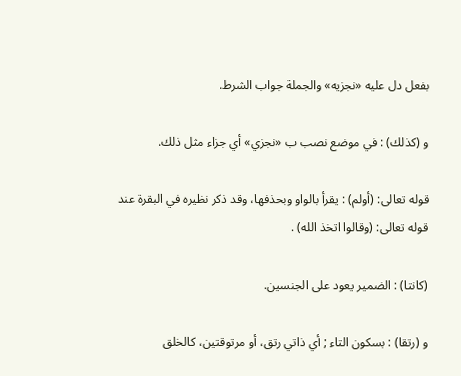بفعل دل عليه «نجزيه» والجملة جواب الشرط.

و (كذلك) : في موضع نصب ب «نجزي» أي جزاء مثل ذلك.

قوله تعالى: (أولم) : يقرأ بالواو وبحذفها، وقد ذكر نظيره في البقرة عند قوله تعالى: (وقالوا اتخذ الله) .

(كانتا) : الضمير يعود على الجنسين.

و (رتقا) : بسكون التاء ; أي ذاتي رتق، أو مرتوقتين، كالخلق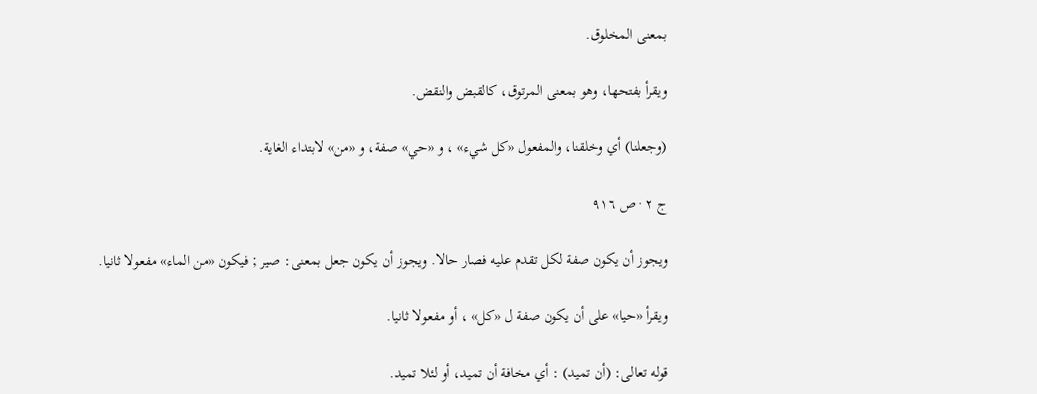بمعنى المخلوق.

ويقرأ بفتحها، وهو بمعنى المرتوق، كالقبض والنقض.

(وجعلنا) أي وخلقنا، والمفعول «كل شيء» ، و «حي» صفة، و «من» لابتداء الغاية.

ج ٢ · ص ٩١٦

ويجوز أن يكون صفة لكل تقدم عليه فصار حالا. ويجوز أن يكون جعل بمعنى: صير ; فيكون «من الماء» مفعولا ثانيا.

ويقرأ «حيا» على أن يكون صفة ل «كل» ، أو مفعولا ثانيا.

قوله تعالى: (أن تميد) : أي مخافة أن تميد، أو لئلا تميد.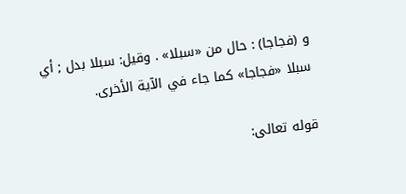و (فجاجا) : حال من «سبلا» . وقيل: سبلا بدل ; أي سبلا «فجاجا» كما جاء في الآية الأخرى.

قوله تعالى: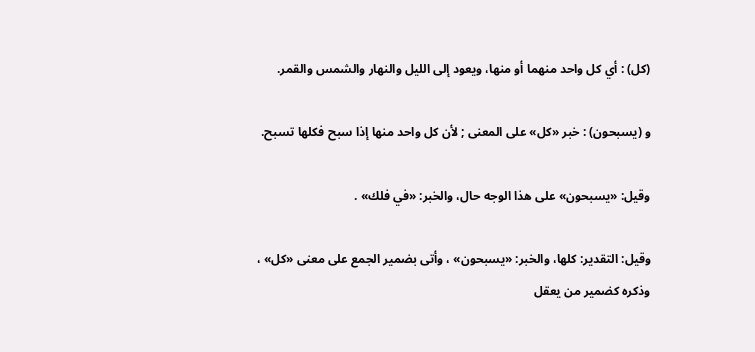(كل) : أي كل واحد منهما أو منها، ويعود إلى الليل والنهار والشمس والقمر.

و (يسبحون) : خبر «كل» على المعنى ; لأن كل واحد منها إذا سبح فكلها تسبح.

وقيل: «يسبحون» على هذا الوجه حال، والخبر: «في فلك» .

وقيل: التقدير: كلها، والخبر: «يسبحون» ، وأتى بضمير الجمع على معنى «كل» ، وذكره كضمير من يعقل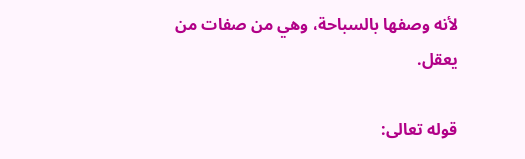لأنه وصفها بالسباحة، وهي من صفات من يعقل.

قوله تعالى: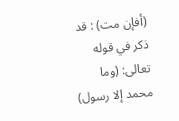(أفإن مت) : قد ذكر في قوله تعالى: (وما محمد إلا رسول)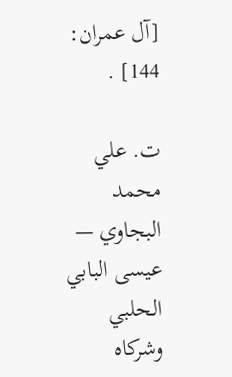[آل عمران: 144] .

ت. علي محمد البجاوي — عيسى البابي الحلبي وشركاه